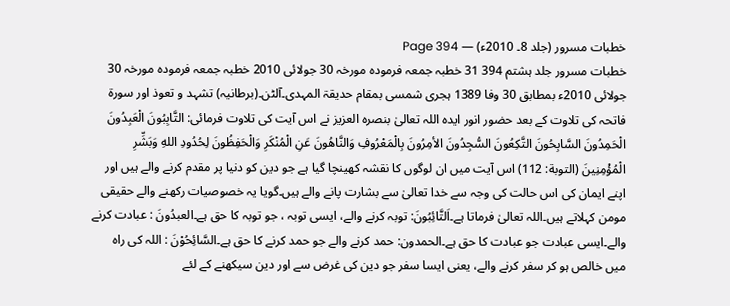خطبات مسرور (جلد 8۔ 2010ء) — Page 394
خطبات مسرور جلد ہشتم 394 31 خطبہ جمعہ فرمودہ مورخہ 30 جولائی 2010 خطبہ جمعہ فرمودہ مورخہ 30 جولائی 2010ء بمطابق 30 وفا 1389 ہجری شمسی بمقام حدیقۃ المہدی۔آلٹن۔(برطانیہ) تشہد و تعوذ اور سورۃ فاتحہ کی تلاوت کے بعد حضور انور ایدہ اللہ تعالیٰ بنصرہ العزیز نے اس آیت کی تلاوت فرمائی: التَّابِبُونَ الْعَبِدُونَ الْحَمِدُونَ السَّابِحُونَ التَّكِعُونَ السُّجِدُونَ الأمِرُونَ بِالْمَعْرُوفِ وَالنَّاهُونَ عَنِ الْمُنْكَرِ وَالْحَفِظُونَ لِحُدُودِ اللهِ وَبَشِّرِ الْمُؤْمِنِينَ (التوبة: 112) اس آیت میں ان لوگوں کا نقشہ کھینچا گیا ہے جو دین کو دنیا پر مقدم کرنے والے ہیں اور اپنے ایمان کی اس حالت کی وجہ سے خدا تعالیٰ سے بشارت پانے والے ہیں۔گویا یہ خصوصیات رکھنے والے حقیقی مومن کہلاتے ہیں۔اللہ تعالیٰ فرماتا ہے۔اَلتَّائِبُونَ: توبہ کرنے والے، ایسی توبہ ، جو توبہ کا حق ہے۔العبدُونَ : عبادت کرنے والے۔ایسی عبادت جو عبادت کا حق ہے۔الحمدون: حمد کرنے والے جو حمد کرنے کا حق ہے۔السَّائِحُوْنَ : اللہ کی راہ میں خالص ہو کر سفر کرنے والے، یعنی ایسا سفر جو دین کی غرض سے اور دین سیکھنے کے لئے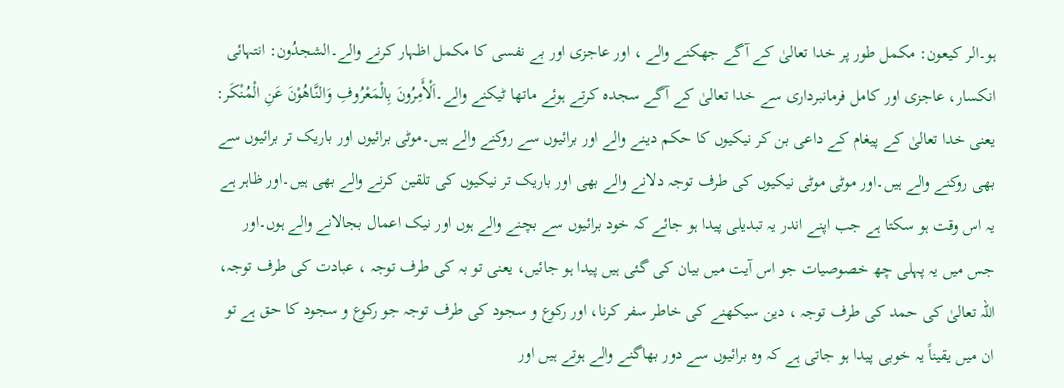ہو۔الر کیعون: مکمل طور پر خدا تعالیٰ کے آگے جھکنے والے ، اور عاجزی اور بے نفسی کا مکمل اظہار کرنے والے۔الشجدُون: انتہائی انکسار، عاجزی اور کامل فرمانبرداری سے خدا تعالیٰ کے آگے سجدہ کرتے ہوئے ماتھا ٹیکنے والے۔اَلْأَمِرُونَ بِالْمَعْرُوفِ وَالنَّاهُوْنَ عَنِ الْمُنْكَر: یعنی خدا تعالیٰ کے پیغام کے داعی بن کر نیکیوں کا حکم دینے والے اور برائیوں سے روکنے والے ہیں۔موٹی برائیوں اور باریک تر برائیوں سے بھی روکنے والے ہیں۔اور موٹی موٹی نیکیوں کی طرف توجہ دلانے والے بھی اور باریک تر نیکیوں کی تلقین کرنے والے بھی ہیں۔اور ظاہر ہے یہ اس وقت ہو سکتا ہے جب اپنے اندر یہ تبدیلی پیدا ہو جائے کہ خود برائیوں سے بچنے والے ہوں اور نیک اعمال بجالانے والے ہوں۔اور جس میں یہ پہلی چھ خصوصیات جو اس آیت میں بیان کی گئی ہیں پیدا ہو جائیں، یعنی تو بہ کی طرف توجہ ، عبادت کی طرف توجہ، اللہ تعالیٰ کی حمد کی طرف توجہ ، دین سیکھنے کی خاطر سفر کرنا، اور رکوع و سجود کی طرف توجہ جو رکوع و سجود کا حق ہے تو ان میں یقیناً یہ خوبی پیدا ہو جاتی ہے کہ وہ برائیوں سے دور بھاگنے والے ہوتے ہیں اور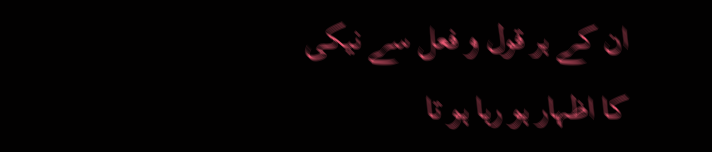ان کے ہر قول و فعل سے نیکی کا اظہار ہو رہا ہو تا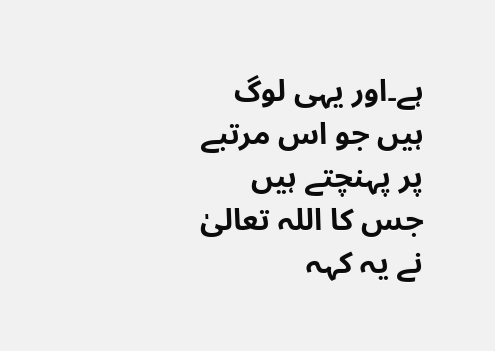ہے۔اور یہی لوگ ہیں جو اس مرتبے پر پہنچتے ہیں جس کا اللہ تعالیٰ نے یہ کہہ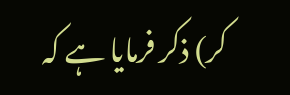کر) ذکر فرمایا ہے کہ